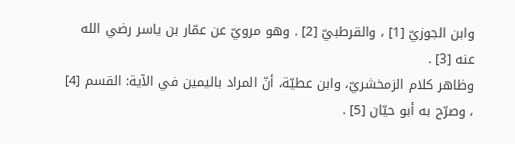وابن الجوزيّ [1] ، والقرطبيّ [2] . وهو مرويّ عن عمّار بن ياسر رضي الله عنه [3] .
وظاهر كلام الزمخشريّ، وابن عطيّة، أنّ المراد باليمين في الآية: القسم [4] ، وصرّح به أبو حيّان [5] .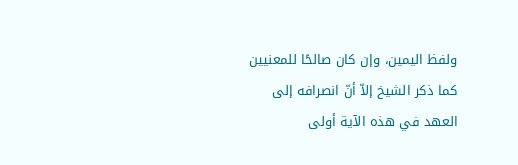ولفظ اليمين، وإن كان صالحًا للمعنيين كما ذكر الشيخ إلاّ أنّ انصرافه إلى العهد في هذه الآية أولى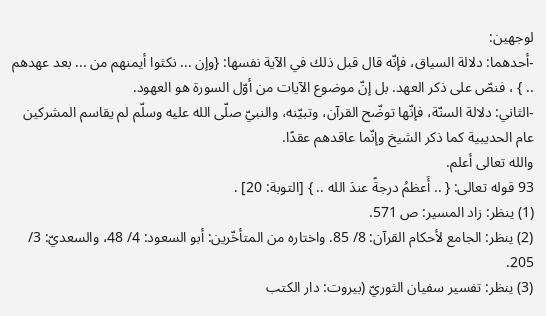لوجهين:
-أحدهما: دلالة السياق، فإنّه قال قبل ذلك في الآية نفسها: {وإن ... نكثوا أيمنهم من ... بعد عهدهم .. } ، فنصّ على ذكر العهد. بل إنّ موضوع الآيات من أوّل السورة هو العهود.
-الثاني: دلالة السنّة، فإنّها توضّح القرآن، وتبيّنه، والنبيّ صلّى الله عليه وسلّم لم يقاسم المشركين عام الحديبية كما ذكر الشيخ وإنّما عاقدهم عقدًا.
والله تعالى أعلم.
93 قوله تعالى: { .. أَعظمُ درجةً عندَ الله .. } [التوبة: 20] .
(1) ينظر: زاد المسير: ص 571.
(2) ينظر: الجامع لأحكام القرآن: 8/ 85. واختاره من المتأخّرين: أبو السعود: 4/ 48، والسعديّ: 3/ 205.
(3) ينظر: تفسير سفيان الثوريّ (بيروت: دار الكتب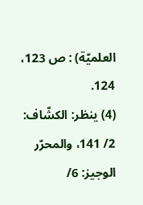العلميّة) : ص 123، 124.
(4) ينظر: الكشّاف: 2/ 141، والمحرّر الوجيز: 6/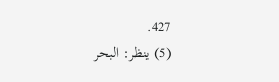427.
(5) ينظر: البحر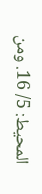المحيط: 5/ 16. ومن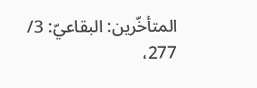المتأخّرين: البقاعيّ: 3/ 277،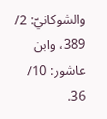والشوكانيّ: 2/ 389، وابن عاشور: 10/ 36.